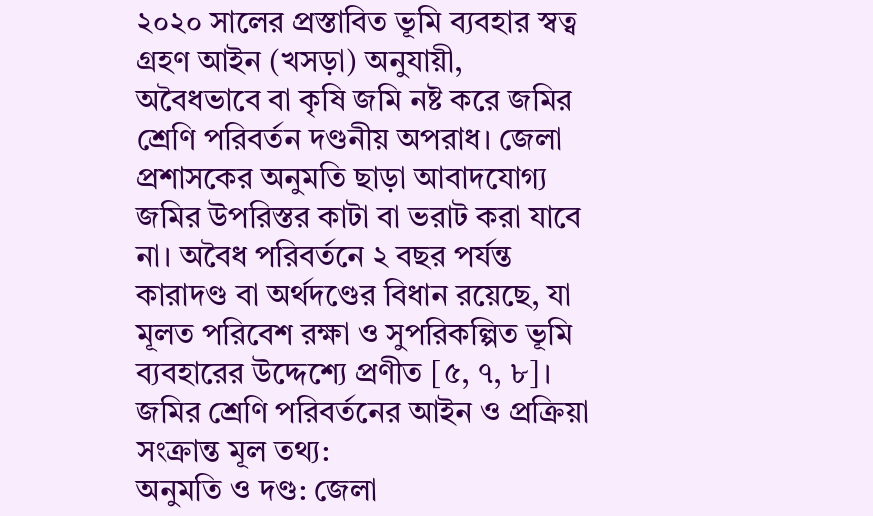২০২০ সালের প্রস্তাবিত ভূমি ব্যবহার স্বত্ব গ্রহণ আইন (খসড়া) অনুযায়ী, অবৈধভাবে বা কৃষি জমি নষ্ট করে জমির শ্রেণি পরিবর্তন দণ্ডনীয় অপরাধ। জেলা প্রশাসকের অনুমতি ছাড়া আবাদযোগ্য জমির উপরিস্তর কাটা বা ভরাট করা যাবে না। অবৈধ পরিবর্তনে ২ বছর পর্যন্ত কারাদণ্ড বা অর্থদণ্ডের বিধান রয়েছে, যা মূলত পরিবেশ রক্ষা ও সুপরিকল্পিত ভূমি ব্যবহারের উদ্দেশ্যে প্রণীত [৫, ৭, ৮]।
জমির শ্রেণি পরিবর্তনের আইন ও প্রক্রিয়া সংক্রান্ত মূল তথ্য:
অনুমতি ও দণ্ড: জেলা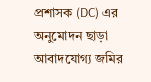প্রশাসক (DC) এর অনুমোদন ছাড়া আবাদযোগ্য জমির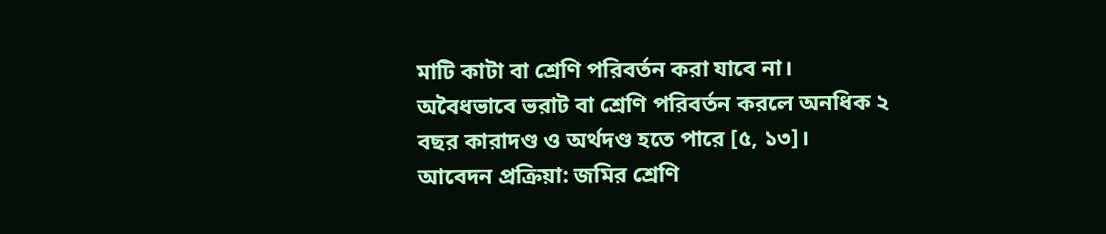মাটি কাটা বা শ্রেণি পরিবর্তন করা যাবে না। অবৈধভাবে ভরাট বা শ্রেণি পরিবর্তন করলে অনধিক ২ বছর কারাদণ্ড ও অর্থদণ্ড হতে পারে [৫, ১৩]।
আবেদন প্রক্রিয়া: জমির শ্রেণি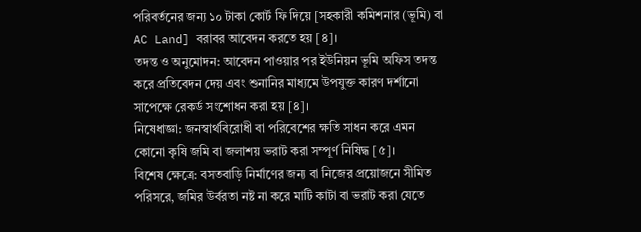পরিবর্তনের জন্য ১০ টাকা কোর্ট ফি দিয়ে [সহকারী কমিশনার (ভূমি) বা AC Land] বরাবর আবেদন করতে হয় [৪]।
তদন্ত ও অনুমোদন: আবেদন পাওয়ার পর ইউনিয়ন ভূমি অফিস তদন্ত করে প্রতিবেদন দেয় এবং শুনানির মাধ্যমে উপযুক্ত কারণ দর্শানো সাপেক্ষে রেকর্ড সংশোধন করা হয় [৪]।
নিষেধাজ্ঞা: জনস্বার্থবিরোধী বা পরিবেশের ক্ষতি সাধন করে এমন কোনো কৃষি জমি বা জলাশয় ভরাট করা সম্পূর্ণ নিষিদ্ধ [৫]।
বিশেষ ক্ষেত্রে: বসতবাড়ি নির্মাণের জন্য বা নিজের প্রয়োজনে সীমিত পরিসরে, জমির উর্বরতা নষ্ট না করে মাটি কাটা বা ভরাট করা যেতে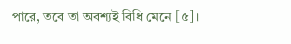পারে, তবে তা অবশ্যই বিধি মেনে [৫]।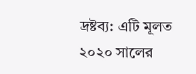দ্রষ্টব্য: এটি মূলত ২০২০ সালের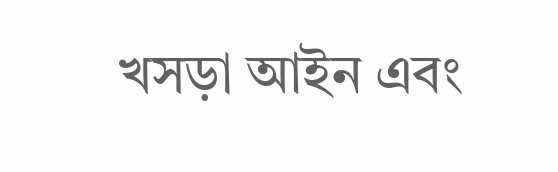খসড়া আইন এবং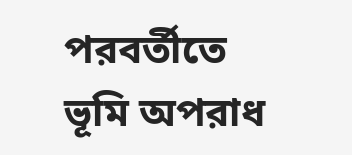পরবর্তীতে ভূমি অপরাধ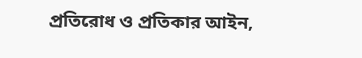প্রতিরোধ ও প্রতিকার আইন,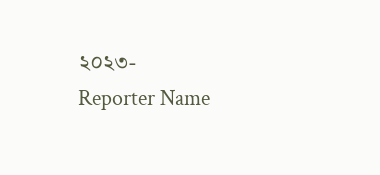২০২৩-
Reporter Name